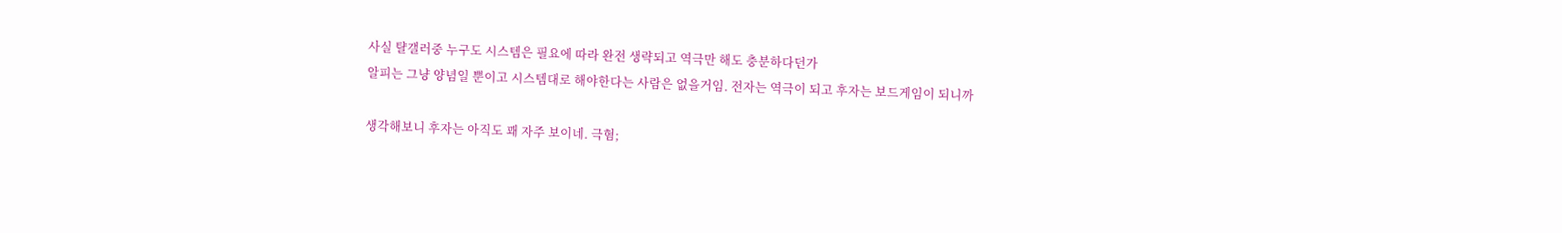사실 턀갤러중 누구도 시스템은 필요에 따라 완전 생략되고 역극만 해도 충분하다던가
알피는 그냥 양념일 뿐이고 시스템대로 해야한다는 사람은 없을거임. 전자는 역극이 되고 후자는 보드게임이 되니까

생각해보니 후자는 아직도 꽤 자주 보이네. 극혐;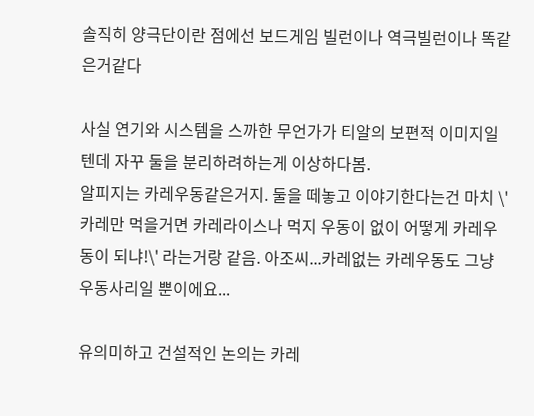솔직히 양극단이란 점에선 보드게임 빌런이나 역극빌런이나 똑같은거같다

사실 연기와 시스템을 스까한 무언가가 티알의 보편적 이미지일텐데 자꾸 둘을 분리하려하는게 이상하다봄.
알피지는 카레우동같은거지. 둘을 떼놓고 이야기한다는건 마치 \'카레만 먹을거면 카레라이스나 먹지 우동이 없이 어떻게 카레우동이 되냐!\' 라는거랑 같음. 아조씨...카레없는 카레우동도 그냥 우동사리일 뿐이에요...

유의미하고 건설적인 논의는 카레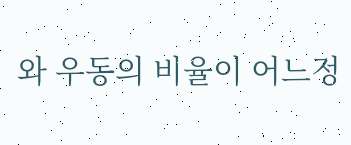와 우동의 비율이 어느정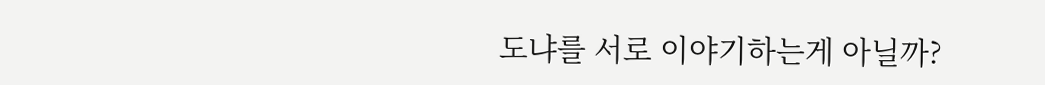도냐를 서로 이야기하는게 아닐까?